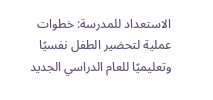الاستعداد للمدرسة: خطوات عملية لتحضير الطفل نفسيًا وتعليميًا للعام الدراسي الجديد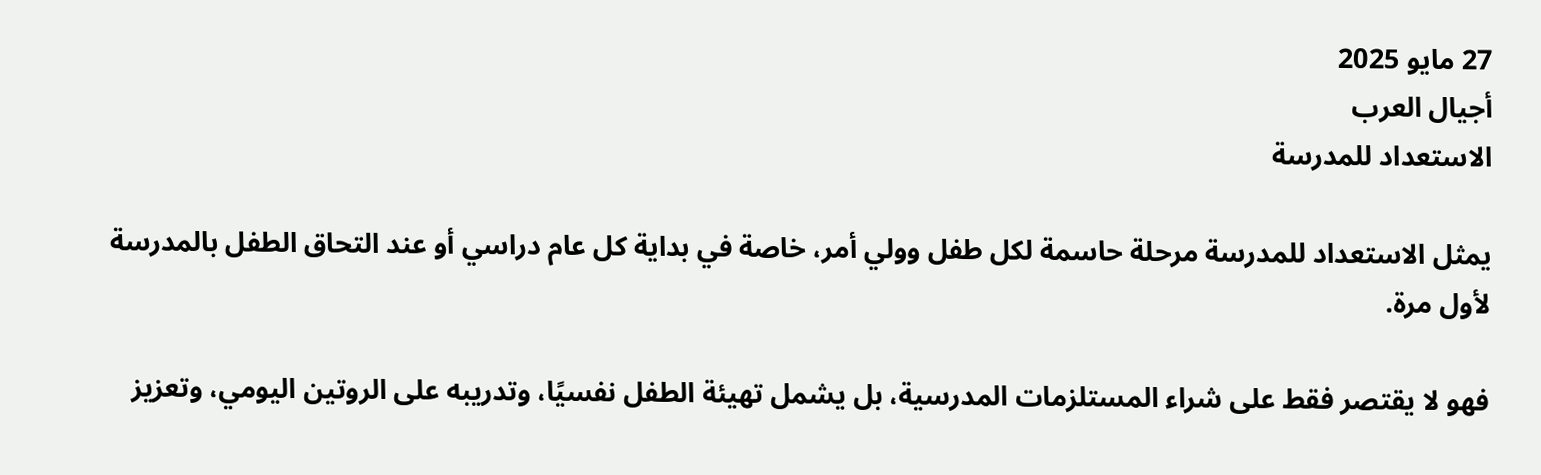27 مايو 2025
أجيال العرب
الاستعداد للمدرسة

يمثل الاستعداد للمدرسة مرحلة حاسمة لكل طفل وولي أمر، خاصة في بداية كل عام دراسي أو عند التحاق الطفل بالمدرسة لأول مرة.

فهو لا يقتصر فقط على شراء المستلزمات المدرسية، بل يشمل تهيئة الطفل نفسيًا، وتدريبه على الروتين اليومي، وتعزيز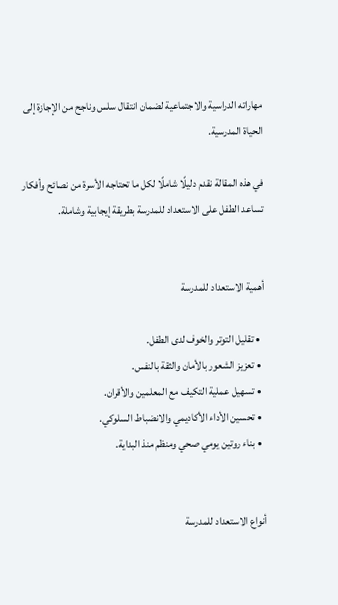مهاراته الدراسية والاجتماعية لضمان انتقال سلس وناجح من الإجازة إلى الحياة المدرسية.

في هذه المقالة نقدم دليلًا شاملًا لكل ما تحتاجه الأسرة من نصائح وأفكار تساعد الطفل على الاستعداد للمدرسة بطريقة إيجابية وشاملة.


أهمية الاستعداد للمدرسة

  • تقليل التوتر والخوف لدى الطفل.
  • تعزيز الشعور بالأمان والثقة بالنفس.
  • تسهيل عملية التكيف مع المعلمين والأقران.
  • تحسين الأداء الأكاديمي والانضباط السلوكي.
  • بناء روتين يومي صحي ومنظم منذ البداية.


أنواع الاستعداد للمدرسة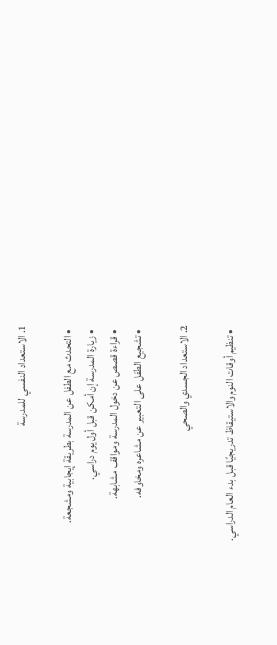1. الاستعداد النفسي للمدرسة

  • التحدث مع الطفل عن المدرسة بطريقة إيجابية ومشجعة.
  • زيارة المدرسة إن أمكن قبل أول يوم دراسي.
  • قراءة قصص عن دخول المدرسة ومواقف مشابهة.
  • تشجيع الطفل على التعبير عن مشاعره ومخاوفه.

2. الاستعداد الجسدي والصحي

  • تنظيم أوقات النوم والاستيقاظ تدريجيًا قبل بدء العام الدراسي.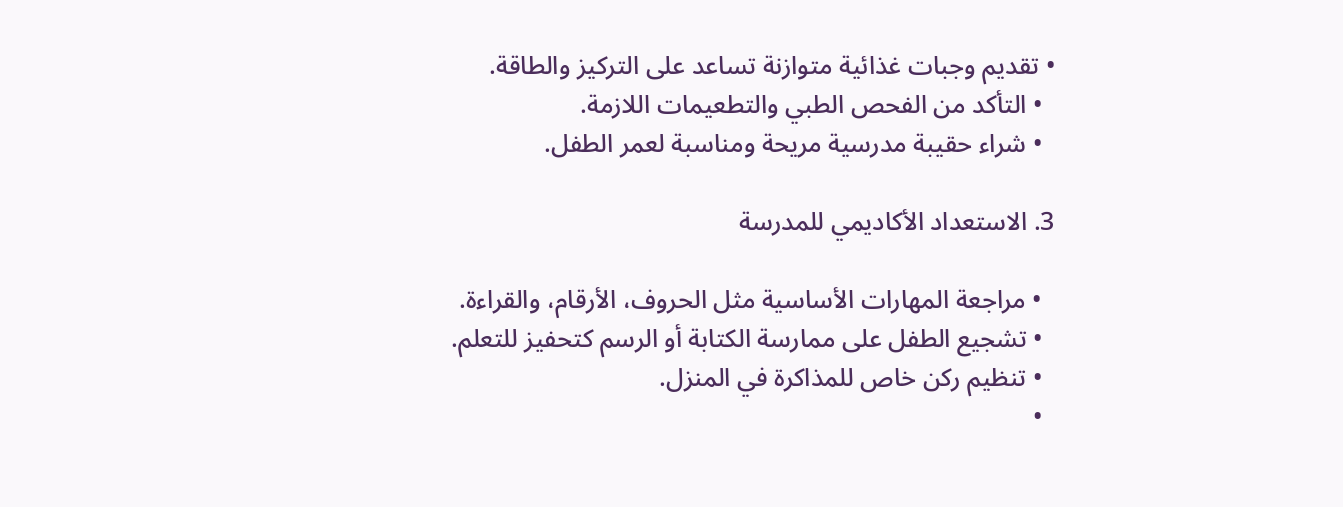• تقديم وجبات غذائية متوازنة تساعد على التركيز والطاقة.
  • التأكد من الفحص الطبي والتطعيمات اللازمة.
  • شراء حقيبة مدرسية مريحة ومناسبة لعمر الطفل.

3. الاستعداد الأكاديمي للمدرسة

  • مراجعة المهارات الأساسية مثل الحروف، الأرقام، والقراءة.
  • تشجيع الطفل على ممارسة الكتابة أو الرسم كتحفيز للتعلم.
  • تنظيم ركن خاص للمذاكرة في المنزل.
  •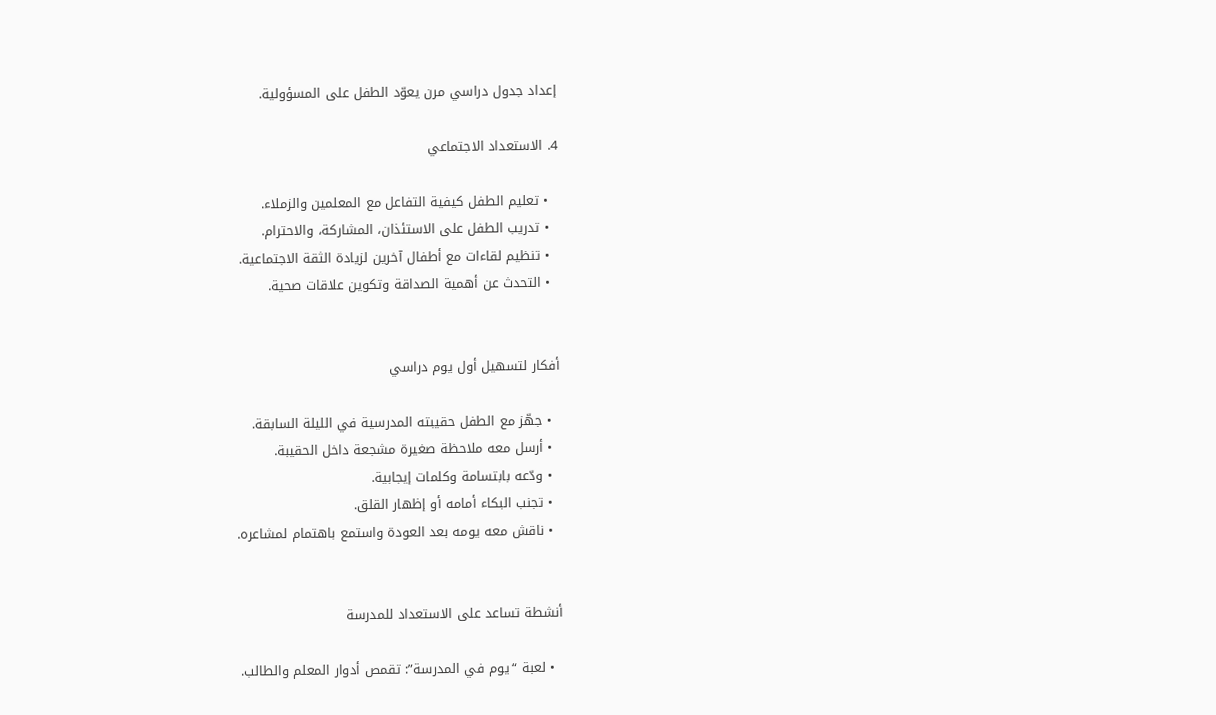إعداد جدول دراسي مرن يعوّد الطفل على المسؤولية.

4. الاستعداد الاجتماعي

  • تعليم الطفل كيفية التفاعل مع المعلمين والزملاء.
  • تدريب الطفل على الاستئذان، المشاركة، والاحترام.
  • تنظيم لقاءات مع أطفال آخرين لزيادة الثقة الاجتماعية.
  • التحدث عن أهمية الصداقة وتكوين علاقات صحية.


أفكار لتسهيل أول يوم دراسي

  • جهّز مع الطفل حقيبته المدرسية في الليلة السابقة.
  • أرسل معه ملاحظة صغيرة مشجعة داخل الحقيبة.
  • ودّعه بابتسامة وكلمات إيجابية.
  • تجنب البكاء أمامه أو إظهار القلق.
  • ناقش معه يومه بعد العودة واستمع باهتمام لمشاعره.


أنشطة تساعد على الاستعداد للمدرسة

  • لعبة “يوم في المدرسة”: تقمص أدوار المعلم والطالب.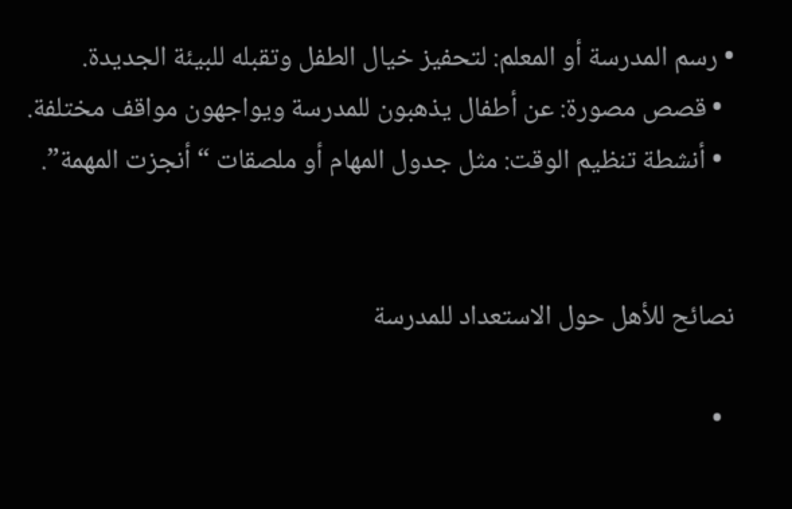• رسم المدرسة أو المعلم: لتحفيز خيال الطفل وتقبله للبيئة الجديدة.
  • قصص مصورة: عن أطفال يذهبون للمدرسة ويواجهون مواقف مختلفة.
  • أنشطة تنظيم الوقت: مثل جدول المهام أو ملصقات “أنجزت المهمة”.


نصائح للأهل حول الاستعداد للمدرسة

  •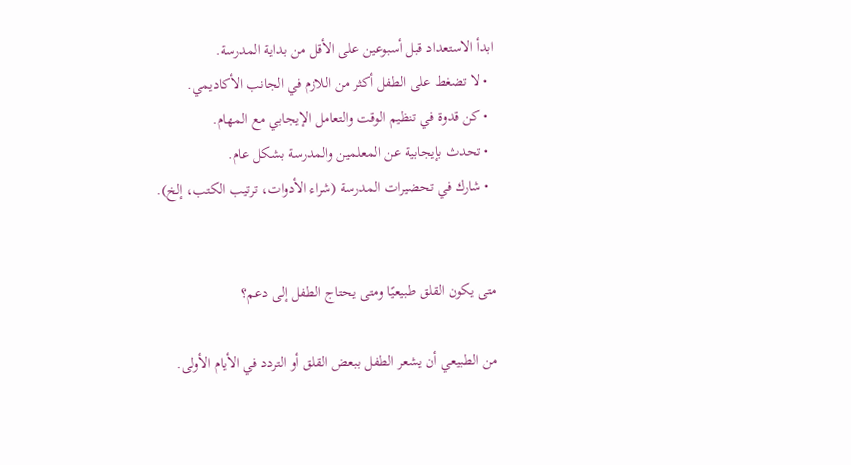ابدأ الاستعداد قبل أسبوعين على الأقل من بداية المدرسة.
  • لا تضغط على الطفل أكثر من اللازم في الجانب الأكاديمي.
  • كن قدوة في تنظيم الوقت والتعامل الإيجابي مع المهام.
  • تحدث بإيجابية عن المعلمين والمدرسة بشكل عام.
  • شارك في تحضيرات المدرسة (شراء الأدوات، ترتيب الكتب، إلخ).


متى يكون القلق طبيعيًا ومتى يحتاج الطفل إلى دعم؟

من الطبيعي أن يشعر الطفل ببعض القلق أو التردد في الأيام الأولى.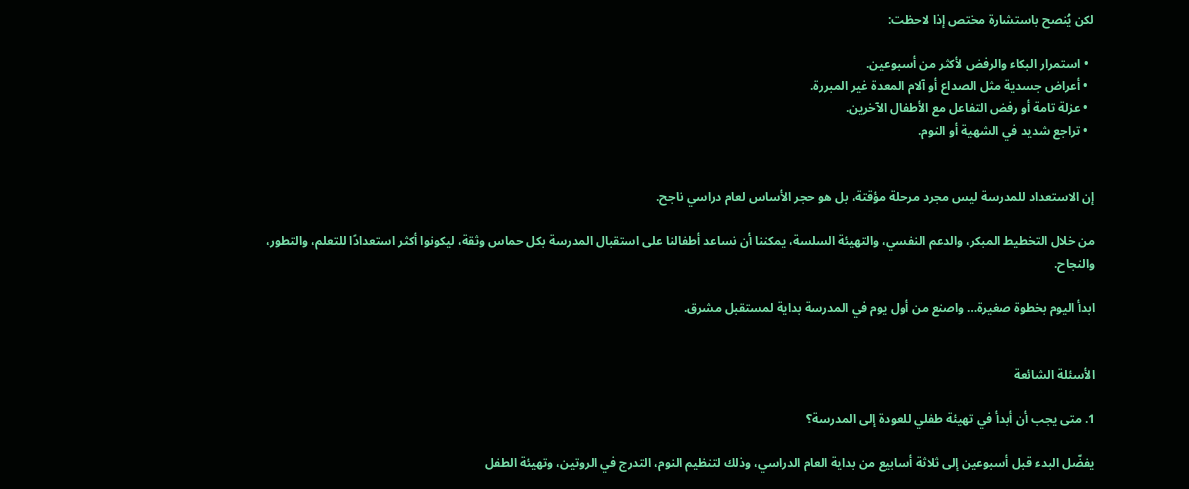لكن يُنصح باستشارة مختص إذا لاحظت:

  • استمرار البكاء والرفض لأكثر من أسبوعين.
  • أعراض جسدية مثل الصداع أو آلام المعدة غير المبررة.
  • عزلة تامة أو رفض التفاعل مع الأطفال الآخرين.
  • تراجع شديد في الشهية أو النوم.


إن الاستعداد للمدرسة ليس مجرد مرحلة مؤقتة، بل هو حجر الأساس لعام دراسي ناجح.

من خلال التخطيط المبكر، والدعم النفسي، والتهيئة السلسة، يمكننا أن نساعد أطفالنا على استقبال المدرسة بكل حماس وثقة، ليكونوا أكثر استعدادًا للتعلم، والتطور، والنجاح.

ابدأ اليوم بخطوة صغيرة… واصنع من أول يوم في المدرسة بداية لمستقبل مشرق.


الأسئلة الشائعة

1. متى يجب أن أبدأ في تهيئة طفلي للعودة إلى المدرسة؟

يفضّل البدء قبل أسبوعين إلى ثلاثة أسابيع من بداية العام الدراسي، وذلك لتنظيم النوم، التدرج في الروتين، وتهيئة الطفل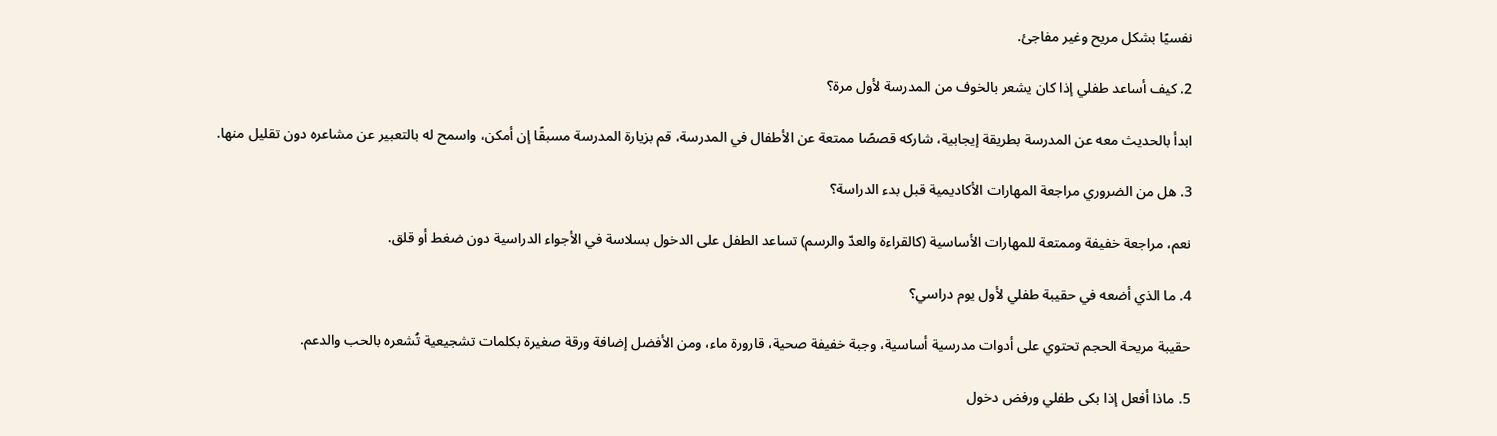نفسيًا بشكل مريح وغير مفاجئ.

2. كيف أساعد طفلي إذا كان يشعر بالخوف من المدرسة لأول مرة؟

ابدأ بالحديث معه عن المدرسة بطريقة إيجابية، شاركه قصصًا ممتعة عن الأطفال في المدرسة، قم بزيارة المدرسة مسبقًا إن أمكن، واسمح له بالتعبير عن مشاعره دون تقليل منها.

3. هل من الضروري مراجعة المهارات الأكاديمية قبل بدء الدراسة؟

نعم، مراجعة خفيفة وممتعة للمهارات الأساسية (كالقراءة والعدّ والرسم) تساعد الطفل على الدخول بسلاسة في الأجواء الدراسية دون ضغط أو قلق.

4. ما الذي أضعه في حقيبة طفلي لأول يوم دراسي؟

حقيبة مريحة الحجم تحتوي على أدوات مدرسية أساسية، وجبة خفيفة صحية، قارورة ماء، ومن الأفضل إضافة ورقة صغيرة بكلمات تشجيعية تُشعره بالحب والدعم.

5. ماذا أفعل إذا بكى طفلي ورفض دخول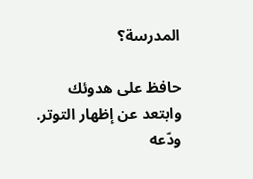المدرسة؟

حافظ على هدوئك وابتعد عن إظهار التوتر. ودّعه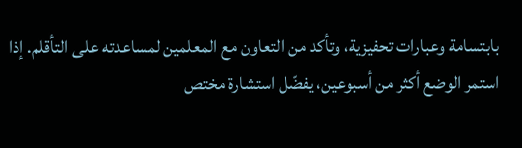بابتسامة وعبارات تحفيزية، وتأكد من التعاون مع المعلمين لمساعدته على التأقلم. إذا استمر الوضع أكثر من أسبوعين، يفضّل استشارة مختص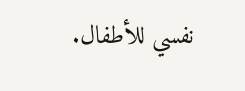نفسي للأطفال.